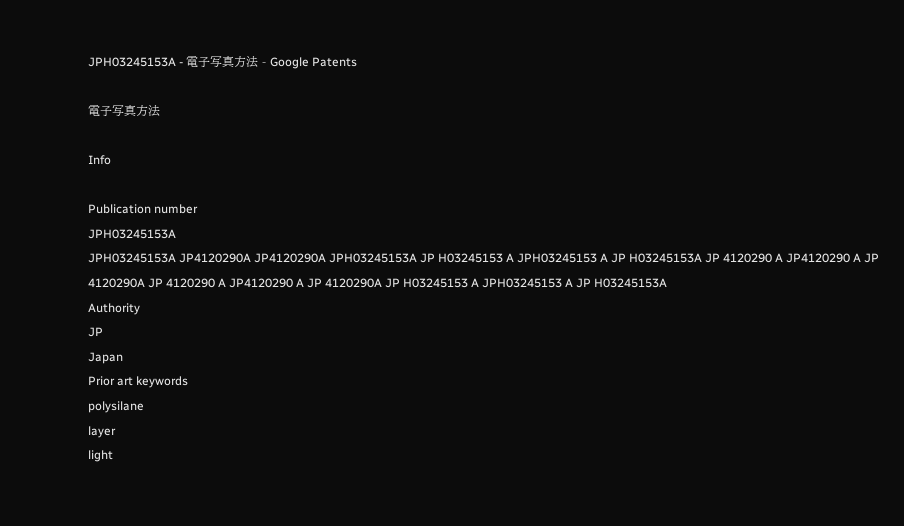JPH03245153A - 電子写真方法 - Google Patents

電子写真方法

Info

Publication number
JPH03245153A
JPH03245153A JP4120290A JP4120290A JPH03245153A JP H03245153 A JPH03245153 A JP H03245153A JP 4120290 A JP4120290 A JP 4120290A JP 4120290 A JP4120290 A JP 4120290A JP H03245153 A JPH03245153 A JP H03245153A
Authority
JP
Japan
Prior art keywords
polysilane
layer
light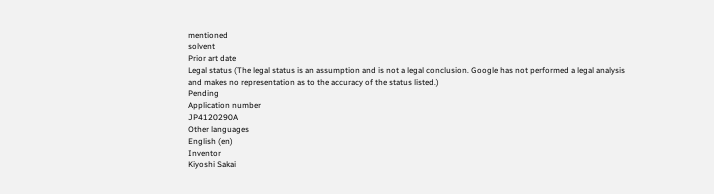mentioned
solvent
Prior art date
Legal status (The legal status is an assumption and is not a legal conclusion. Google has not performed a legal analysis and makes no representation as to the accuracy of the status listed.)
Pending
Application number
JP4120290A
Other languages
English (en)
Inventor
Kiyoshi Sakai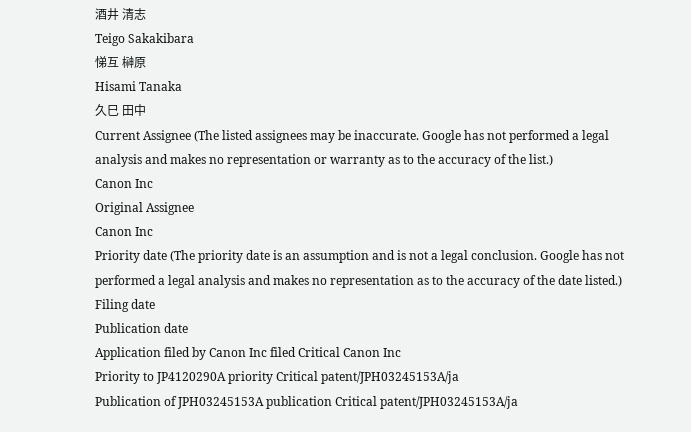酒井 清志
Teigo Sakakibara
悌互 榊原
Hisami Tanaka
久巳 田中
Current Assignee (The listed assignees may be inaccurate. Google has not performed a legal analysis and makes no representation or warranty as to the accuracy of the list.)
Canon Inc
Original Assignee
Canon Inc
Priority date (The priority date is an assumption and is not a legal conclusion. Google has not performed a legal analysis and makes no representation as to the accuracy of the date listed.)
Filing date
Publication date
Application filed by Canon Inc filed Critical Canon Inc
Priority to JP4120290A priority Critical patent/JPH03245153A/ja
Publication of JPH03245153A publication Critical patent/JPH03245153A/ja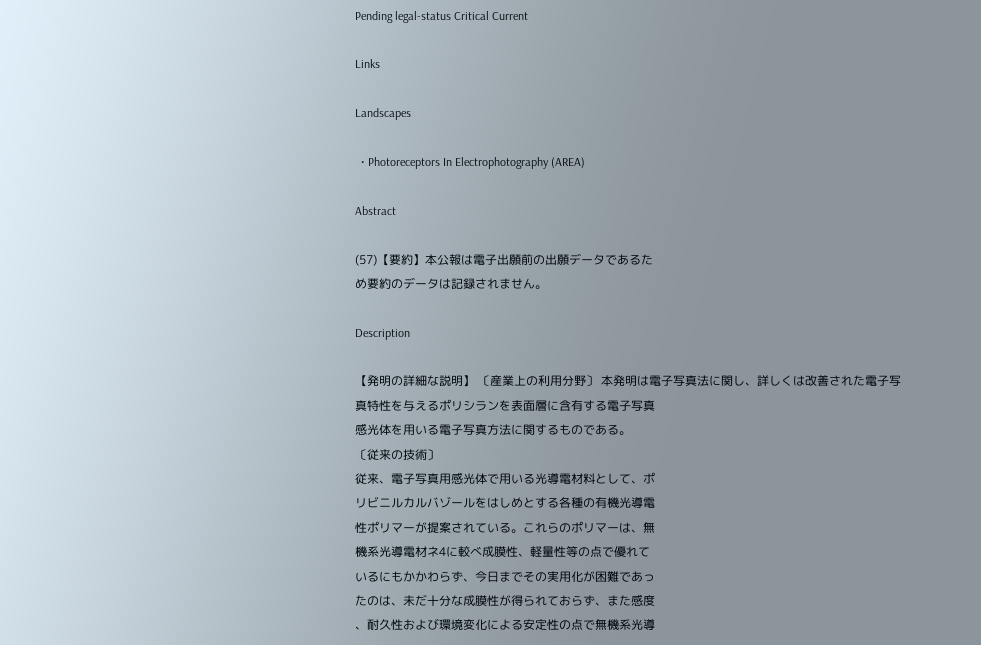Pending legal-status Critical Current

Links

Landscapes

  • Photoreceptors In Electrophotography (AREA)

Abstract

(57)【要約】本公報は電子出願前の出願データであるた
め要約のデータは記録されません。

Description

【発明の詳細な説明】 〔産業上の利用分野〕 本発明は電子写真法に関し、詳しくは改善された電子写
真特性を与えるポリシランを表面層に含有する電子写真
感光体を用いる電子写真方法に関するものである。
〔従来の技術〕
従来、電子写真用感光体で用いる光導電材料として、ポ
リビニルカルバゾールをはしめとする各種の有機光導電
性ポリマーが提案されている。これらのポリマーは、無
機系光導電材ネ4に較べ成膜性、軽量性等の点で優れて
いるにもかかわらず、今日までその実用化が困難であっ
たのは、未だ十分な成膜性が得られておらず、また感度
、耐久性および環境変化による安定性の点で無機系光導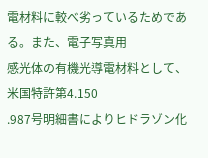電材料に較べ劣っているためである。また、電子写真用
感光体の有機光導電材料として、米国特許第4.150
.987号明細書によりヒドラゾン化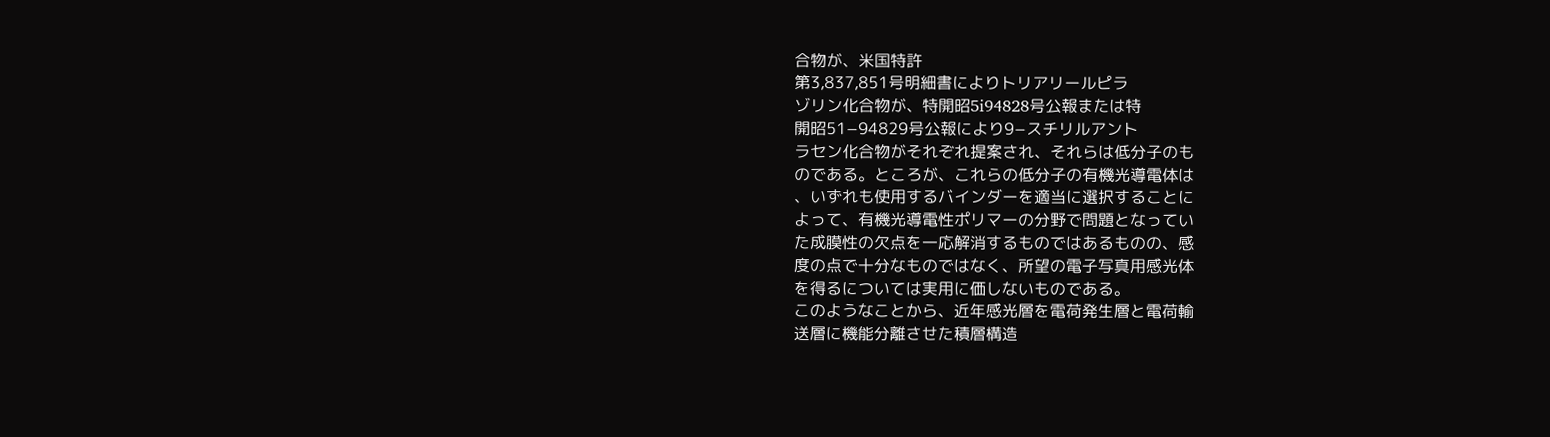合物が、米国特許
第3,837,851号明細書によりトリアリールピラ
ゾリン化合物が、特開昭5i94828号公報または特
開昭51−94829号公報により9−スチリルアント
ラセン化合物がそれぞれ提案され、それらは低分子のも
のである。ところが、これらの低分子の有機光導電体は
、いずれも使用するバインダーを適当に選択することに
よって、有機光導電性ポリマーの分野で問題となってい
た成膜性の欠点を一応解消するものではあるものの、感
度の点で十分なものではなく、所望の電子写真用感光体
を得るについては実用に価しないものである。
このようなことから、近年感光層を電荷発生層と電荷輸
送層に機能分離させた積層構造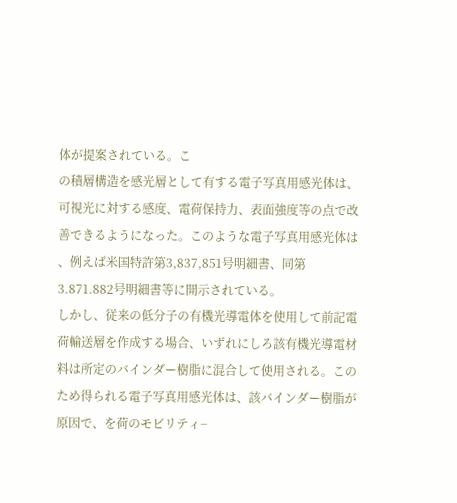体が提案されている。こ
の積層構造を感光層として有する電子写真用感光体は、
可視光に対する感度、電荷保持力、表面強度等の点で改
善できるようになった。このような電子写真用感光体は
、例えば米国特許第3,837,851号明細書、同第
3.871.882号明細書等に開示されている。
しかし、従来の低分子の有機光導電体を使用して前記電
荷輸送層を作成する場合、いずれにしろ該有機光導電材
料は所定のバインダー樹脂に混合して使用される。この
ため得られる電子写真用感光体は、該バインダー樹脂が
原因で、を荷のモビリティ−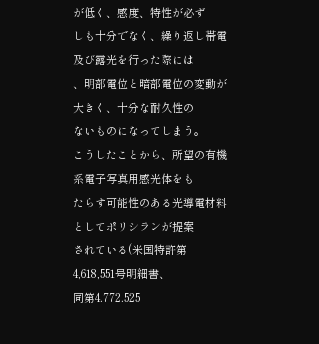が低く、感度、特性が必ず
しも十分でなく、繰り返し帯電及び露光を行った際には
、明部電位と暗部電位の変動が大きく、十分な耐久性の
ないものになってしまう。
こうしたことから、所望の有機系電子写真用感光体をも
たらす可能性のある光導電材料としてポリシランが提案
されている(米国特許第4,618,551号明細書、
同第4.772.525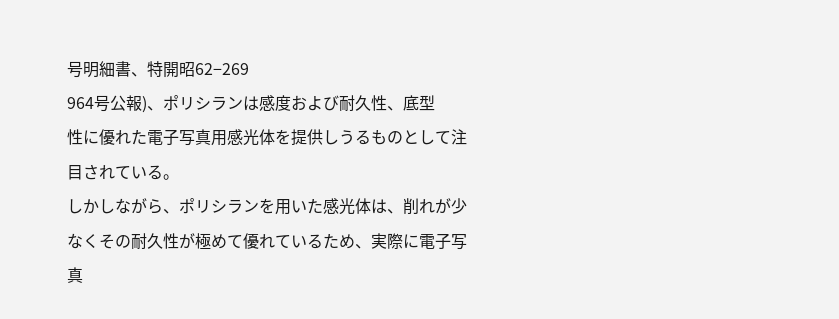号明細書、特開昭62−269
964号公報)、ポリシランは感度および耐久性、底型
性に優れた電子写真用感光体を提供しうるものとして注
目されている。
しかしながら、ポリシランを用いた感光体は、削れが少
なくその耐久性が極めて優れているため、実際に電子写
真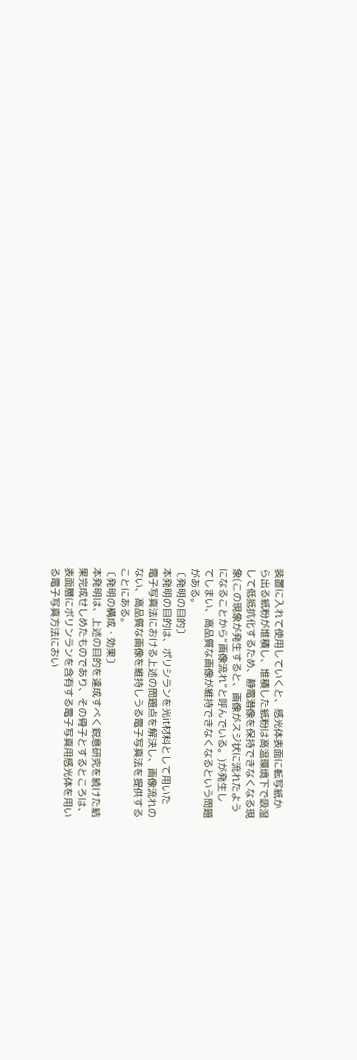装置に入れて使用していくと、感光体表面に転写紙か
ら出る紙粉が堆積し、堆積した紙粉は高温環境下で吸湿
して低抵抗化するため、静電潜像を保持できなくなる現
象(この現象が発生すると、画像がスジ状に流れたよう
になることから“画像流れ”と呼んでいる。)が発生し
てしまい、高品質な画像が維持できなくなるという問題
がある。
〔発明の目的〕
本発明の目的は、ポリシランを光it材料として用いた
電子写真法における上述の問題点を解決し、画像流れの
ない、高品質な画像を維持しうる電子写真法を提供する
ことにある。
〔発明の構成・効果〕
本発明は、上述の目的を達成すべく鋭意研究を続けた結
果完成せしめたものであり、その骨子とするところは、
表面層にボリンランを含有する電子写真用感光体を用い
る電子写真方法におい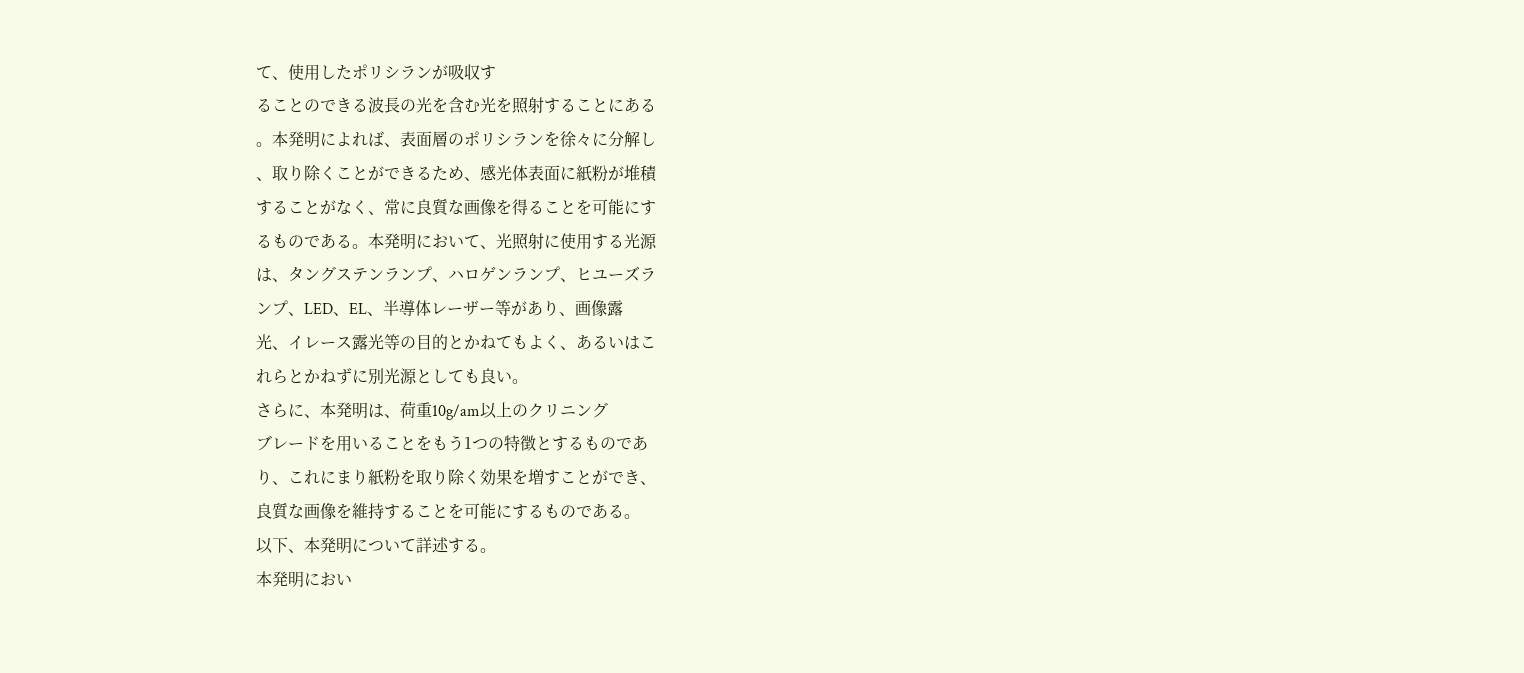て、使用したポリシランが吸収す
ることのできる波長の光を含む光を照射することにある
。本発明によれば、表面層のポリシランを徐々に分解し
、取り除くことができるため、感光体表面に紙粉が堆積
することがなく、常に良質な画像を得ることを可能にす
るものである。本発明において、光照射に使用する光源
は、タングステンランプ、ハロゲンランプ、ヒユーズラ
ンプ、LED、EL、半導体レーザー等があり、画像露
光、イレース露光等の目的とかねてもよく、あるいはこ
れらとかねずに別光源としても良い。
さらに、本発明は、荷重10g/am以上のクリニング
ブレードを用いることをもう1つの特徴とするものであ
り、これにまり紙粉を取り除く効果を増すことができ、
良質な画像を維持することを可能にするものである。
以下、本発明について詳述する。
本発明におい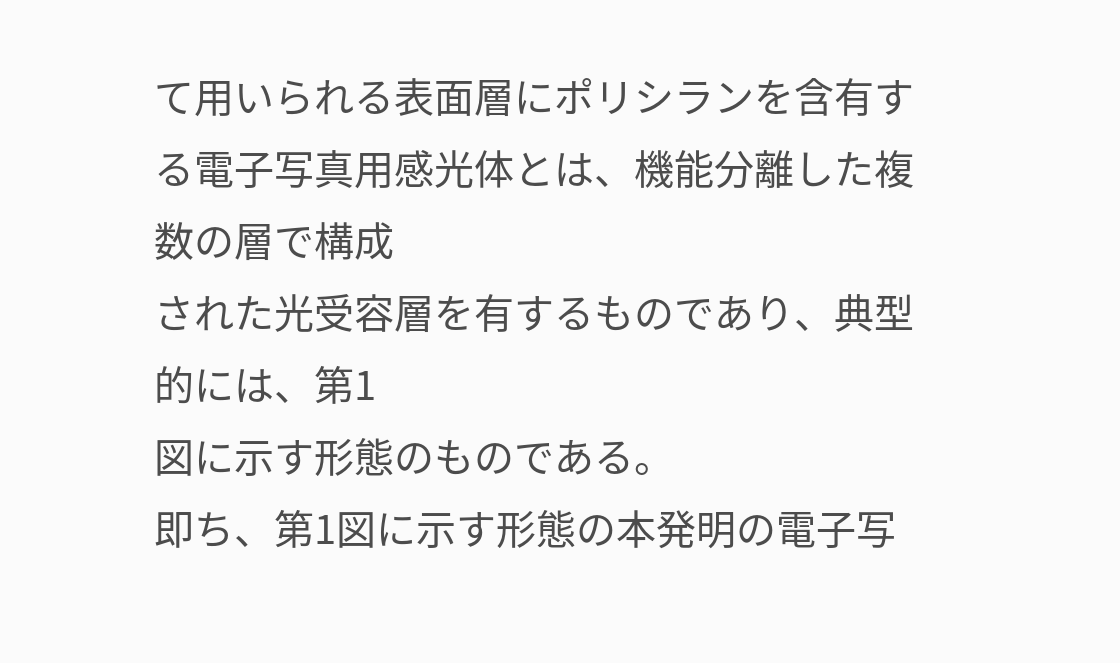て用いられる表面層にポリシランを含有す
る電子写真用感光体とは、機能分離した複数の層で構成
された光受容層を有するものであり、典型的には、第1
図に示す形態のものである。
即ち、第1図に示す形態の本発明の電子写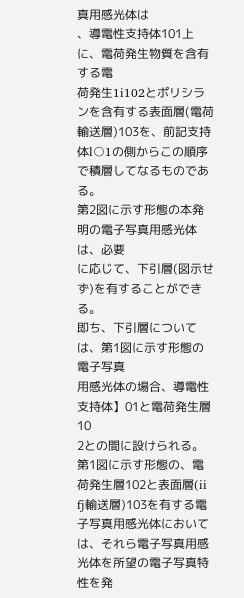真用感光体は
、導電性支持体101上に、電荷発生物質を含有する電
荷発生1i102とポリシランを含有する表面層(電荷
輸送層)103を、前記支持体l○1の側からこの順序
で積層してなるものである。
第2図に示す形態の本発明の電子写真用感光体は、必要
に応じて、下引層(図示せず)を有することができる。
即ち、下引層については、第1図に示す形態の電子写真
用感光体の場合、導電性支持体】01と電荷発生層10
2との間に設けられる。
第1図に示す形態の、電荷発生層102と表面層(ii
fj輸送層)103を有する電子写真用感光体において
は、それら電子写真用感光体を所望の電子写真特性を発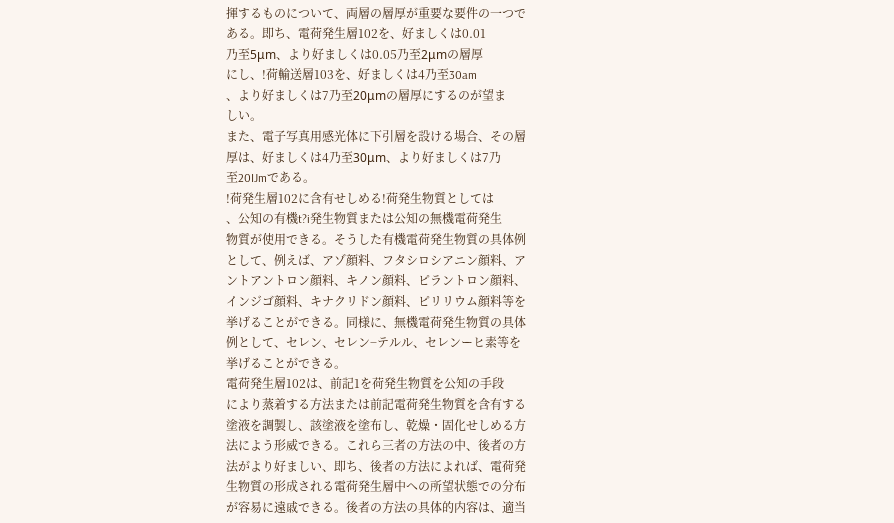揮するものについて、両層の層厚が重要な要件の一つで
ある。即ち、電荷発生層102を、好ましくは0.01
乃至5μm、より好ましくは0.05乃至2μmの層厚
にし、!荷輸送層103を、好ましくは4乃至30am
、より好ましくは7乃至20μmの層厚にするのが望ま
しい。
また、電子写真用感光体に下引層を設ける場合、その層
厚は、好ましくは4乃至30μm、より好ましくは7乃
至20IJmである。
!荷発生層102に含有せしめる!荷発生物質としては
、公知の有機t?i発生物質または公知の無機電荷発生
物質が使用できる。そうした有機電荷発生物質の具体例
として、例えば、アゾ顔料、フタシロシアニン顔料、ア
ントアントロン顔料、キノン顔料、ピラントロン顔料、
インジゴ顔料、キナクリドン顔料、ピリリウム顔料等を
挙げることができる。同様に、無機電荷発生物質の具体
例として、セレン、セレン−テルル、セレンーヒ素等を
挙げることができる。
電荷発生層102は、前記1を荷発生物質を公知の手段
により蒸着する方法または前記電荷発生物質を含有する
塗液を調製し、該塗液を塗布し、乾燥・固化せしめる方
法によう形威できる。これら三者の方法の中、後者の方
法がより好ましい、即ち、後者の方法によれば、電荷発
生物質の形成される電荷発生層中への所望状態での分布
が容易に遠戚できる。後者の方法の具体的内容は、適当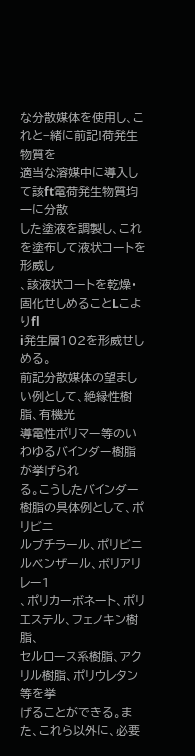な分散媒体を使用し、これと−緒に前記!荷発生物質を
適当な溶媒中に導入して該ft電荷発生物質均一に分散
した塗液を調製し、これを塗布して液状コートを形威し
、該液状コートを乾燥・固化せしめることLこよりfl
i発生層102を形威せしめる。
前記分散媒体の望ましい例として、絶縁性樹脂、有機光
導電性ポリマー等のいわゆるバインダー樹脂が挙げられ
る。こうしたバインダー樹脂の具体例として、ポリビニ
ルブチラール、ポリビニルベンザール、ボリアリレー1
、ポリカーボネート、ポリエステル、フェノキン樹脂、
セルロース系樹脂、アクリル樹脂、ポリウレタン等を挙
げることができる。また、これら以外に、必要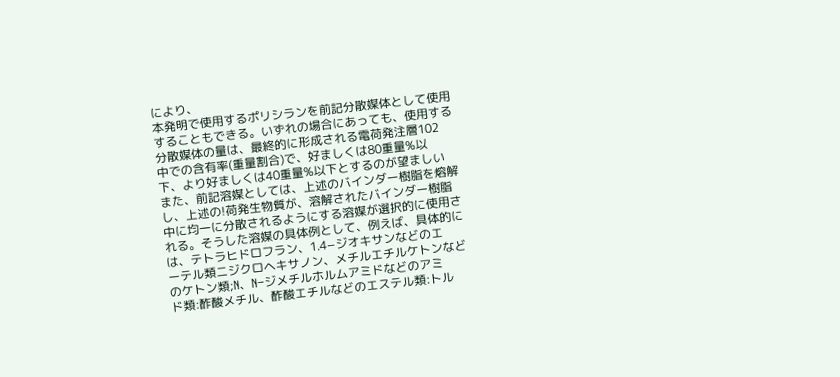により、
本発明で使用するポリシランを前記分散媒体として使用
することもできる。いずれの場合にあっても、使用する
分散媒体の量は、最終的に形成される電荷発注層102
中での含有率(重量割合)で、好ましくは80重量%以
下、より好ましくは40重量%以下とするのが望ましい
また、前記溶媒としては、上述のバインダー樹脂を熔解
し、上述の!荷発生物質が、溶解されたバインダー樹脂
中に均一に分散されるようにする溶媒が選択的に使用さ
れる。そうした溶媒の具体例として、例えば、具体的に
は、テトラヒドロフラン、1.4−ジオキサンなどのエ
ーテル類ニジクロヘキサノン、メチルエチルケトンなど
のケトン類;N、N−ジメチルホルムアミドなどのアミ
ド類:酢酸メチル、酢酸エチルなどのエステル類:トル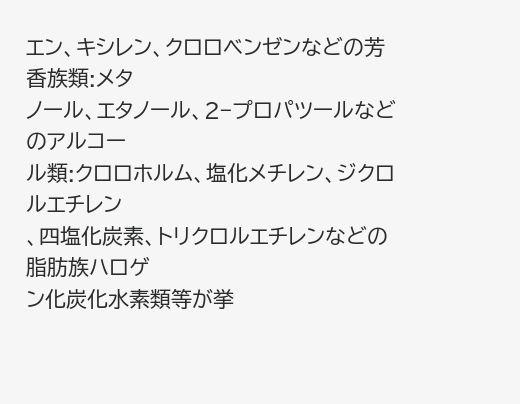エン、キシレン、クロロベンゼンなどの芳香族類:メタ
ノール、エタノール、2−プロパツールなどのアルコー
ル類:クロロホルム、塩化メチレン、ジクロルエチレン
、四塩化炭素、トリクロルエチレンなどの脂肪族ハロゲ
ン化炭化水素類等が挙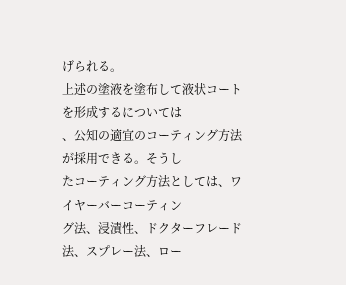げられる。
上述の塗液を塗布して液状コートを形成するについては
、公知の適宜のコーティング方法が採用できる。そうし
たコーティング方法としては、ワイヤーバーコーティン
グ法、浸漬性、ドクターフレード法、スプレー法、ロー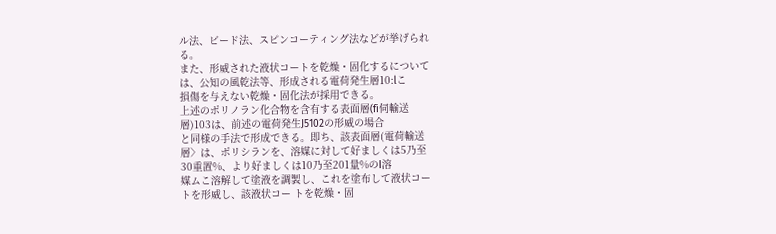ル法、ビード法、スピンコーティング法などが挙げられ
る。
また、形威された液状コートを乾燥・固化するについて
は、公知の風乾法等、形成される電荷発生層10:lこ
損傷を与えない乾燥・固化法が採用できる。
上述のポリノラン化合物を含有する表面層(fi伺輸送
層)103は、前述の電荷発生J5102の形威の場合
と同様の手法で形成できる。即ち、該表面層(電荷輸送
層〉は、ポリシランを、溶媒に対して好ましくは5乃至
30重置%、より好ましくは10乃至201量%のI溶
媒ムこ溶解して塗液を調製し、これを塗布して液状コー
トを形威し、該液状コー トを乾燥・固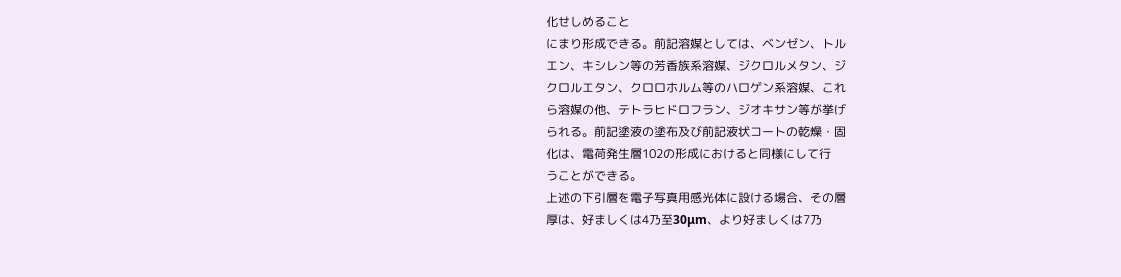化せしめること
にまり形成できる。前記溶媒としては、ベンゼン、トル
エン、キシレン等の芳香族系溶媒、ジクロルメタン、ジ
クロルエタン、クロロホルム等のハロゲン系溶媒、これ
ら溶媒の他、テトラヒドロフラン、ジオキサン等が挙げ
られる。前記塗液の塗布及び前記液状コートの乾燥・固
化は、電荷発生層102の形成におけると同様にして行
うことができる。
上述の下引層を電子写真用感光体に設ける場合、その層
厚は、好ましくは4乃至30μm、より好ましくは7乃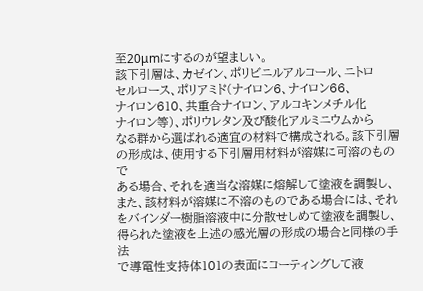至20μmにするのが望ましい。
該下引層は、カゼイン、ポリビニルアルコール、ニトロ
セルロース、ポリアミド(ナイロン6、ナイロン66、
ナイロン610、共重合ナイロン、アルコキンメチル化
ナイロン等)、ポリウレタン及び酸化アルミニウムから
なる群から選ばれる適宜の材料で構成される。該下引層
の形成は、使用する下引層用材料が溶媒に可溶のもので
ある場合、それを適当な溶媒に熔解して塗液を調製し、
また、該材料が溶媒に不溶のものである場合には、それ
をバインダー樹脂溶液中に分散せしめて塗液を調製し、
得られた塗液を上述の感光層の形成の場合と同様の手法
で導電性支持体101の表面にコーティングして液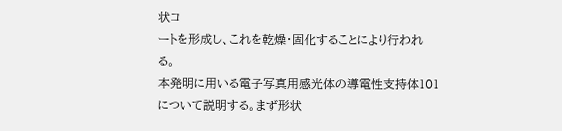状コ
ートを形成し、これを乾燥・固化することにより行われ
る。
本発明に用いる電子写真用感光体の導電性支持体101
について説明する。まず形状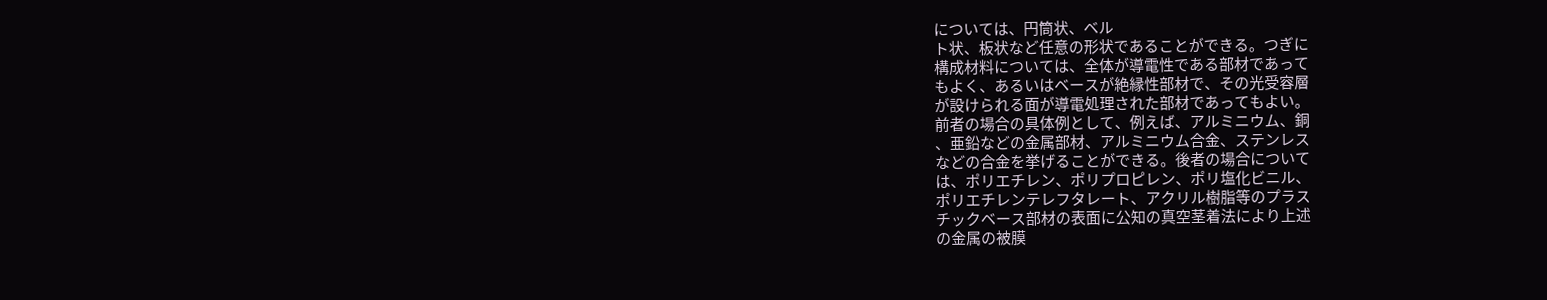については、円筒状、ベル
ト状、板状など任意の形状であることができる。つぎに
構成材料については、全体が導電性である部材であって
もよく、あるいはベースが絶縁性部材で、その光受容層
が設けられる面が導電処理された部材であってもよい。
前者の場合の具体例として、例えば、アルミニウム、銅
、亜鉛などの金属部材、アルミニウム合金、ステンレス
などの合金を挙げることができる。後者の場合について
は、ポリエチレン、ポリプロピレン、ポリ塩化ビニル、
ポリエチレンテレフタレート、アクリル樹脂等のプラス
チックベース部材の表面に公知の真空茎着法により上述
の金属の被膜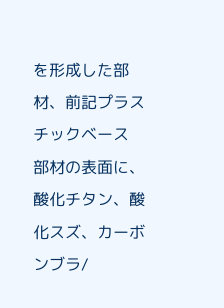を形成した部材、前記プラスチックベース
部材の表面に、酸化チタン、酸化スズ、カーボンブラ/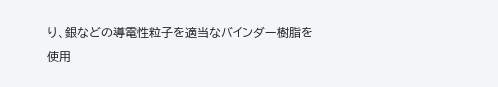り、銀などの導電性粒子を適当なバインダー樹脂を使用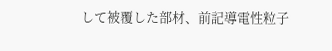して被覆した部材、前記導電性粒子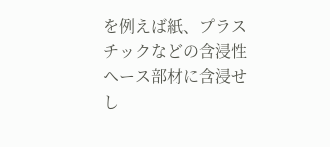を例えば紙、プラス
チックなどの含浸性ヘース部材に含浸せし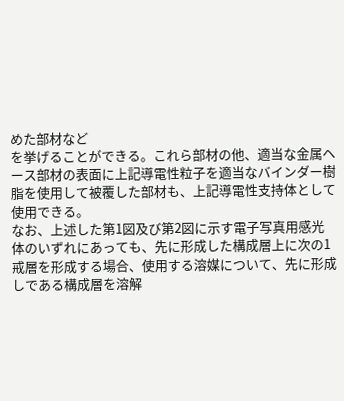めた部材など
を挙げることができる。これら部材の他、適当な金属ヘ
ース部材の表面に上記導電性粒子を適当なバインダー樹
脂を使用して被覆した部材も、上記導電性支持体として
使用できる。
なお、上述した第1図及び第2図に示す電子写真用感光
体のいずれにあっても、先に形成した構成層上に次の1
戒層を形成する場合、使用する溶媒について、先に形成
しである構成層を溶解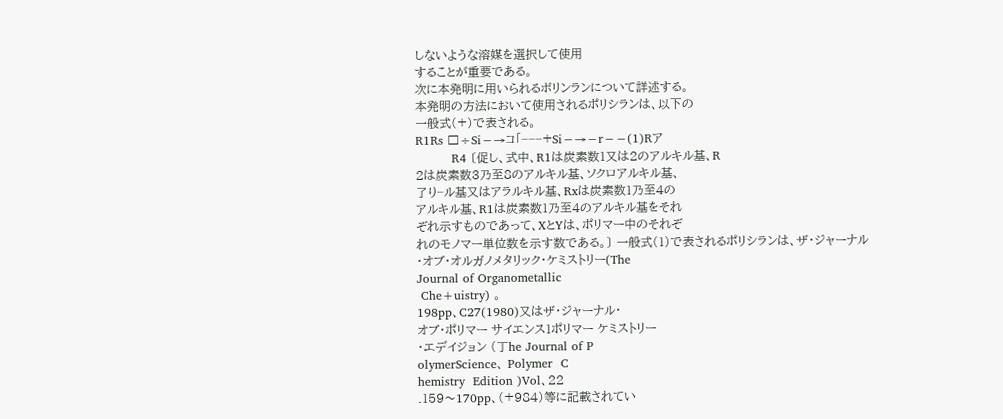しないような溶媒を選択して使用
することが重要である。
次に本発明に用いられるボリンランについて詳述する。
本発明の方法において使用されるポリシランは、以下の
一般式(+)で表される。
R1Rs □÷Si−→コ「−−−+Si−→−r−−(1)Rア
         R4 〔促し、式中、R1は炭素数1又は2のアルキル基、R
2は炭素数3乃至8のアルキル基、ソクロアルキル基、
了り−ル基又はアラルキル基、Rxは炭素数1乃至4の
アルキル基、R1は炭素数1乃至4のアルキル基をそれ
ぞれ示すものであって、XとYは、ポリマー中のそれぞ
れのモノマー単位数を示す数である。〕 一般式(1)で表されるポリシランは、ザ・ジャーナル
・オブ・オルガノメタリック・ケミストリー(The
Journal of Organometallic
 Che+uistry) 。
198pp、C27(1980)又はザ・ジャーナル・
オブ・ポリマー サイエンス1ポリマー ケミストリー
・エデイジョン (丁he Journal of P
olymerScience、 Polymer  C
hemistry  Edition )Vol、22
.159〜170pp、(+984)等に記載されてい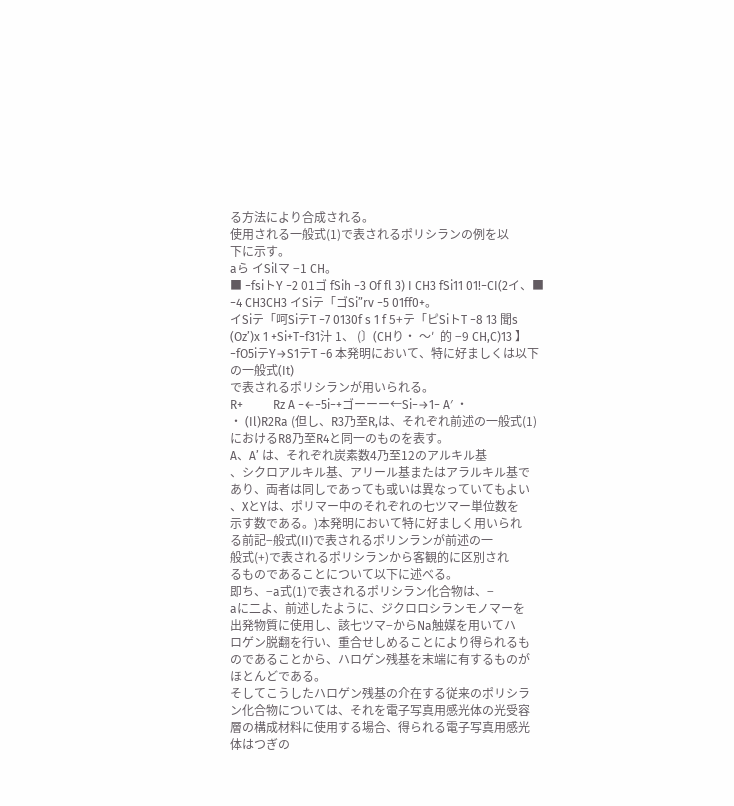る方法により合成される。
使用される一般式(1)で表されるポリシランの例を以
下に示す。
aら イSilマ −1 CH。
■ −fsiトY −2 01ゴ fSih −3 Of fl 3) I CH3 fSi11 01!−CI(2イ、■ −4 CH3CH3 イSiテ「ゴSi”rv −5 01ff0+。
イSiテ「呵SiテT −7 0130f s 1 f 5+テ「ピSiトT −8 13 聞s    (Oz’)x 1 +Si+T−f31汁 1、 (〕(CHり・ 〜′  的 −9 CH,C)13 】 −fO5iテY→S1テT −6 本発明において、特に好ましくは以下の一般式(It)
で表されるポリシランが用いられる。
R+          Rz A −←−5i−+ゴーーー←Si−→1− A′ ・
・ (Il)R2Ra (但し、R3乃至R,は、それぞれ前述の一般式(1)
におけるR8乃至R4と同一のものを表す。
A、A’ は、それぞれ炭素数4乃至12のアルキル基
、シクロアルキル基、アリール基またはアラルキル基で
あり、両者は同しであっても或いは異なっていてもよい
、XとYは、ポリマー中のそれぞれの七ツマー単位数を
示す数である。)本発明において特に好ましく用いられ
る前記−般式(II)で表されるポリンランが前述の一
般式(+)で表されるポリシランから客観的に区別され
るものであることについて以下に述べる。
即ち、−a式(1)で表されるポリシラン化合物は、−
aに二よ、前述したように、ジクロロシランモノマーを
出発物質に使用し、該七ツマ−からNa触媒を用いてハ
ロゲン脱翻を行い、重合せしめることにより得られるも
のであることから、ハロゲン残基を末端に有するものが
ほとんどである。
そしてこうしたハロゲン残基の介在する従来のポリシラ
ン化合物については、それを電子写真用感光体の光受容
層の構成材料に使用する場合、得られる電子写真用感光
体はつぎの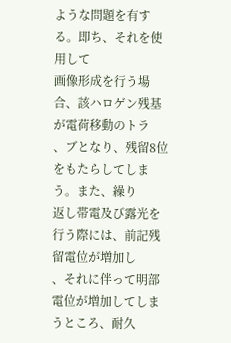ような問題を有する。即ち、それを使用して
画像形成を行う場合、該ハロゲン残基が電荷移動のトラ
、ブとなり、残留8位をもたらしてしまう。また、繰り
返し帯電及び露光を行う際には、前記残留電位が増加し
、それに伴って明部電位が増加してしまうところ、耐久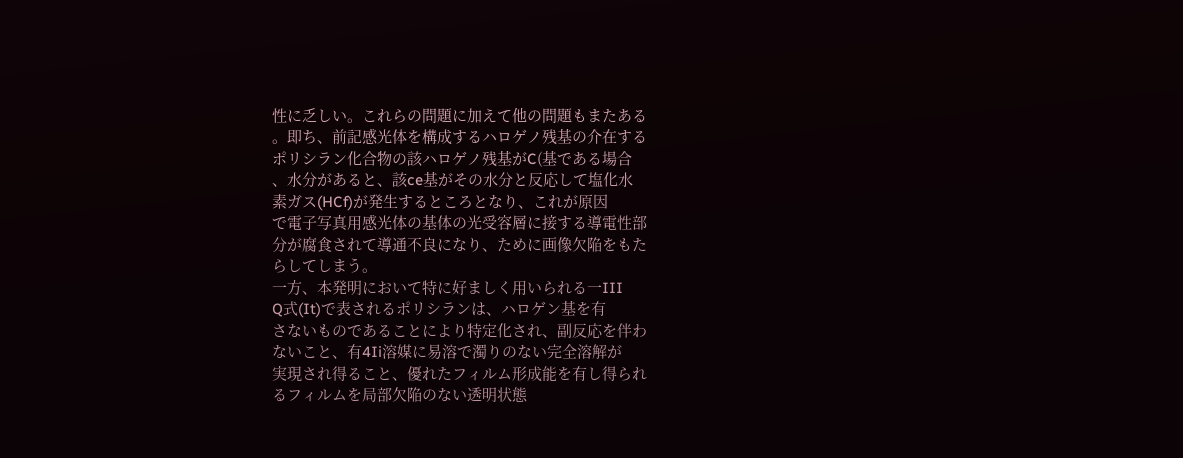性に乏しい。これらの問題に加えて他の問題もまたある
。即ち、前記感光体を構成するハロゲノ残基の介在する
ポリシラン化合物の該ハロゲノ残基がC(基である場合
、水分があると、該ce基がその水分と反応して塩化水
素ガス(HCf)が発生するところとなり、これが原因
で電子写真用感光体の基体の光受容層に接する導電性部
分が腐食されて導通不良になり、ために画像欠陥をもた
らしてしまう。
一方、本発明において特に好ましく用いられる一III
Q式(It)で表されるポリシランは、ハロゲン基を有
さないものであることにより特定化され、副反応を伴わ
ないこと、有4Ii溶媒に易溶で濁りのない完全溶解が
実現され得ること、優れたフィルム形成能を有し得られ
るフィルムを局部欠陥のない透明状態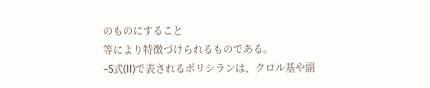のものにすること
等により特徴づけられるものである。
−S式(II)で表されるポリシランは、クロル基や副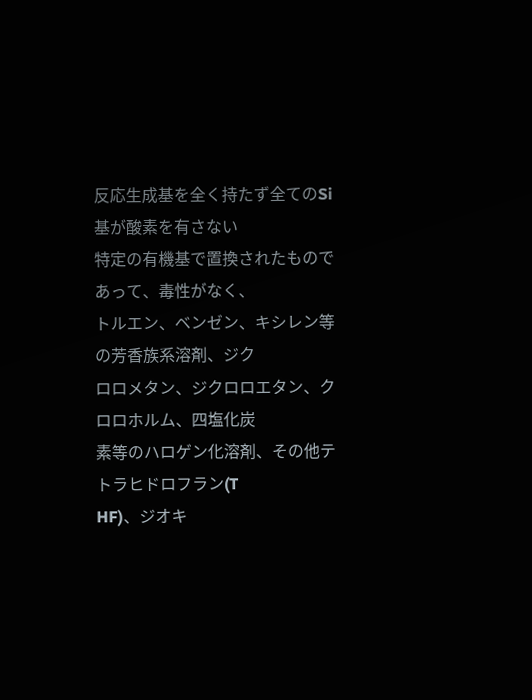反応生成基を全く持たず全てのSi基が酸素を有さない
特定の有機基で置換されたものであって、毒性がなく、
トルエン、ベンゼン、キシレン等の芳香族系溶剤、ジク
ロロメタン、ジクロロエタン、クロロホルム、四塩化炭
素等のハロゲン化溶剤、その他テトラヒドロフラン(T
HF)、ジオキ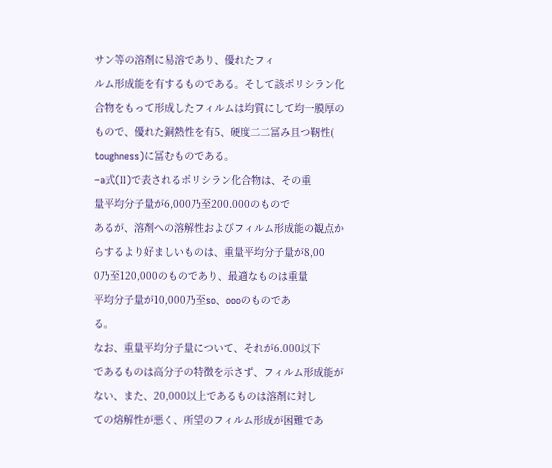サン等の溶剤に易溶であり、優れたフィ
ルム形成能を有するものである。そして該ポリシラン化
合物をもって形成したフィルムは均質にして均一膜厚の
もので、優れた銅熱性を有5、硬度二二冨み且つ靭性(
toughness)に冨むものである。
−a式(II)で表されるポリシラン化合物は、その重
量平均分子量が6,000乃至200.000のもので
あるが、溶剤への溶解性およびフィルム形成能の観点か
らするより好ましいものは、重量平均分子量が8,00
0乃至120,000のものであり、最適なものは重量
平均分子量が10,000乃至so、oooのものであ
る。
なお、重量平均分子量について、それが6.000以下
であるものは高分子の特徴を示さず、フィルム形成能が
ない、また、20,000以上であるものは溶剤に対し
ての熔解性が悪く、所望のフィルム形成が困難であ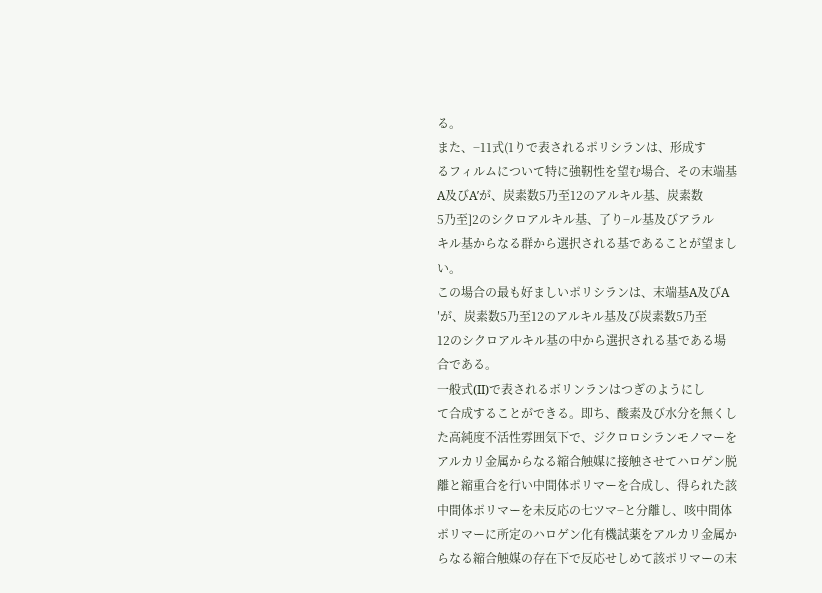る。
また、−11式(1りで表されるポリシランは、形成す
るフィルムについて特に強靭性を望む場合、その末端基
A及びA′が、炭素数5乃至12のアルキル基、炭素数
5乃至]2のシクロアルキル基、了り−ル基及びアラル
キル基からなる群から選択される基であることが望まし
い。
この場合の最も好ましいポリシランは、末端基A及びA
′が、炭素数5乃至12のアルキル基及び炭素数5乃至
12のシクロアルキル基の中から選択される基である場
合である。
一般式(II)で表されるボリンランはつぎのようにし
て合成することができる。即ち、酸素及び水分を無くし
た高純度不活性雰囲気下で、ジクロロシランモノマーを
アルカリ金属からなる縮合触媒に接触させてハロゲン脱
離と縮重合を行い中間体ポリマーを合成し、得られた該
中間体ポリマーを未反応の七ツマ−と分離し、咳中間体
ポリマーに所定のハロゲン化有機試薬をアルカリ金属か
らなる縮合触媒の存在下で反応せしめて該ポリマーの末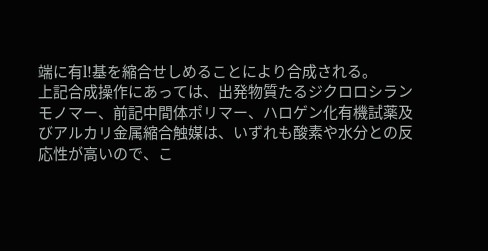端に有l!基を縮合せしめることにより合成される。
上記合成操作にあっては、出発物質たるジクロロシラン
モノマー、前記中間体ポリマー、ハロゲン化有機試薬及
びアルカリ金属縮合触媒は、いずれも酸素や水分との反
応性が高いので、こ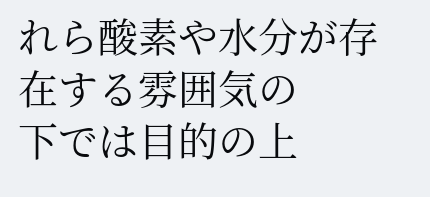れら酸素や水分が存在する雰囲気の
下では目的の上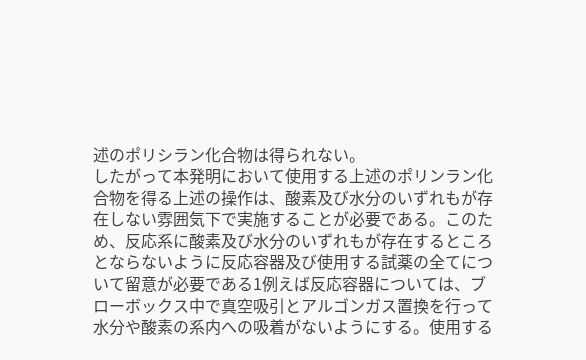述のポリシラン化合物は得られない。
したがって本発明において使用する上述のポリンラン化
合物を得る上述の操作は、酸素及び水分のいずれもが存
在しない雰囲気下で実施することが必要である。このた
め、反応系に酸素及び水分のいずれもが存在するところ
とならないように反応容器及び使用する試薬の全てにつ
いて留意が必要である1例えば反応容器については、ブ
ローボックス中で真空吸引とアルゴンガス置換を行って
水分や酸素の系内への吸着がないようにする。使用する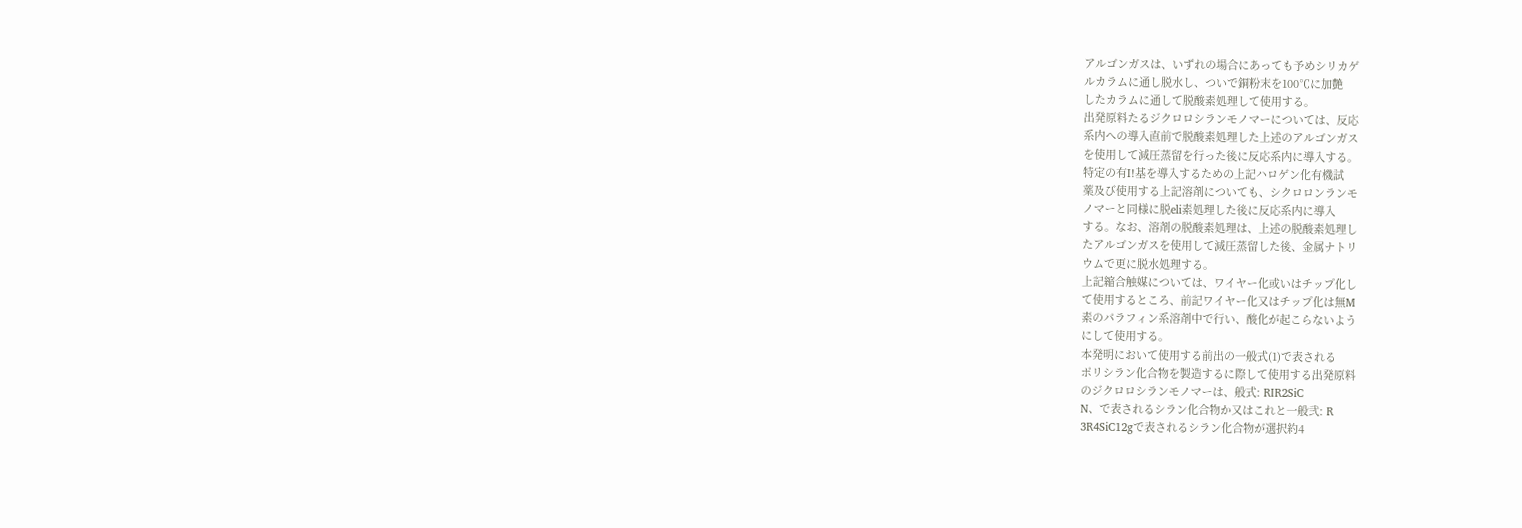アルゴンガスは、いずれの場合にあっても予めシリカゲ
ルカラムに通し脱水し、ついで銅粉末を100℃に加艶
したカラムに通して脱酸素処理して使用する。
出発原料たるジクロロシランモノマーについては、反応
系内への導入直前で脱酸素処理した上述のアルゴンガス
を使用して減圧蒸留を行った後に反応系内に導入する。
特定の有I!基を導入するための上記ハロゲン化有機試
薬及び使用する上記溶剤についても、シクロロンランモ
ノマーと同様に脱eli素処理した後に反応系内に導入
する。なお、溶剤の脱酸素処理は、上述の脱酸素処理し
たアルゴンガスを使用して減圧蒸留した後、金属ナトリ
ウムで更に脱水処理する。
上記縮合触媒については、ワイヤー化或いはチップ化し
て使用するところ、前記ワイヤー化又はチップ化は無M
素のパラフィン系溶剤中で行い、酸化が起こらないよう
にして使用する。
本発明において使用する前出の一般式(1)で表される
ポリシラン化合物を製造するに際して使用する出発原料
のジクロロシランモノマーは、般式: RIR2SiC
N、で表されるシラン化合物か又はこれと一般弐: R
3R4SiC12gで表されるシラン化合物が選択約4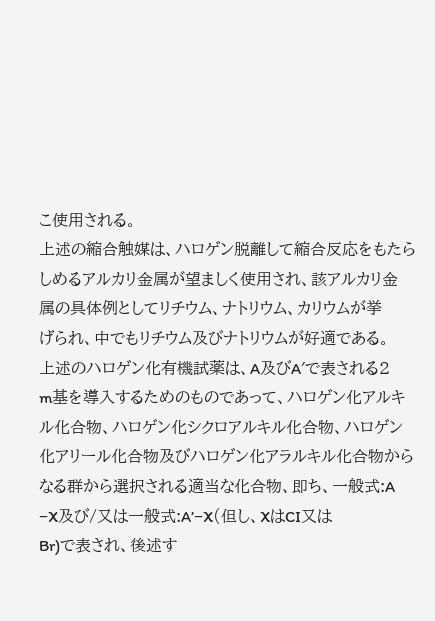こ使用される。
上述の縮合触媒は、ハロゲン脱離して縮合反応をもたら
しめるアルカリ金属が望ましく使用され、該アルカリ金
属の具体例としてリチウム、ナトリウム、カリウムが挙
げられ、中でもリチウム及びナトリウムが好適である。
上述のハロゲン化有機試薬は、A及びA′で表される2
m基を導入するためのものであって、ハロゲン化アルキ
ル化合物、ハロゲン化シクロアルキル化合物、ハロゲン
化アリール化合物及びハロゲン化アラルキル化合物から
なる群から選択される適当な化合物、即ち、一般式:A
−X及び/又は一般式:A’−X(但し、XはCI又は
Br)で表され、後述す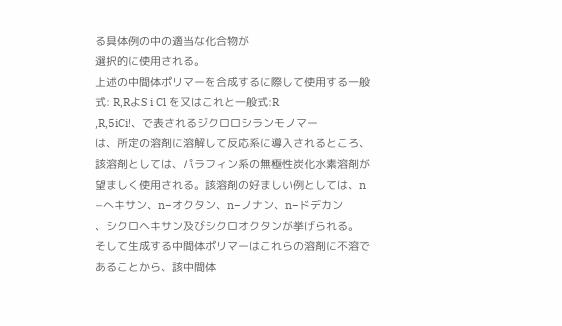る具体例の中の適当な化合物が
選択的に使用される。
上述の中間体ポリマーを合成するに際して使用する一般
式: R,RよS i Cl を又はこれと一般式:R
,R,5iCi!、で表されるジクロロシランモノマー
は、所定の溶剤に溶解して反応系に導入されるところ、
該溶剤としては、パラフィン系の無極性炭化水素溶剤が
望ましく使用される。該溶剤の好ましい例としては、n
−へキサン、n−オクタン、n−ノナン、n−ドデカン
、シクロヘキサン及びシクロオクタンが挙げられる。
そして生成する中間体ポリマーはこれらの溶剤に不溶で
あることから、該中間体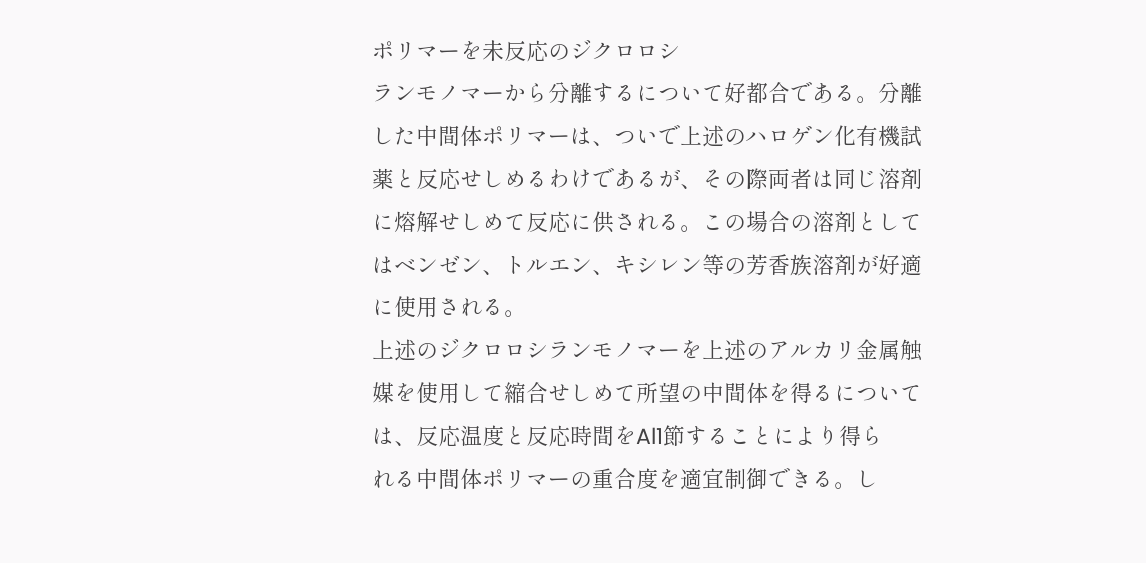ポリマーを未反応のジクロロシ
ランモノマーから分離するについて好都合である。分離
した中間体ポリマーは、ついで上述のハロゲン化有機試
薬と反応せしめるわけであるが、その際両者は同じ溶剤
に熔解せしめて反応に供される。この場合の溶剤として
はベンゼン、トルエン、キシレン等の芳香族溶剤が好適
に使用される。
上述のジクロロシランモノマーを上述のアルカリ金属触
媒を使用して縮合せしめて所望の中間体を得るについて
は、反応温度と反応時間をAl1節することにより得ら
れる中間体ポリマーの重合度を適宜制御できる。し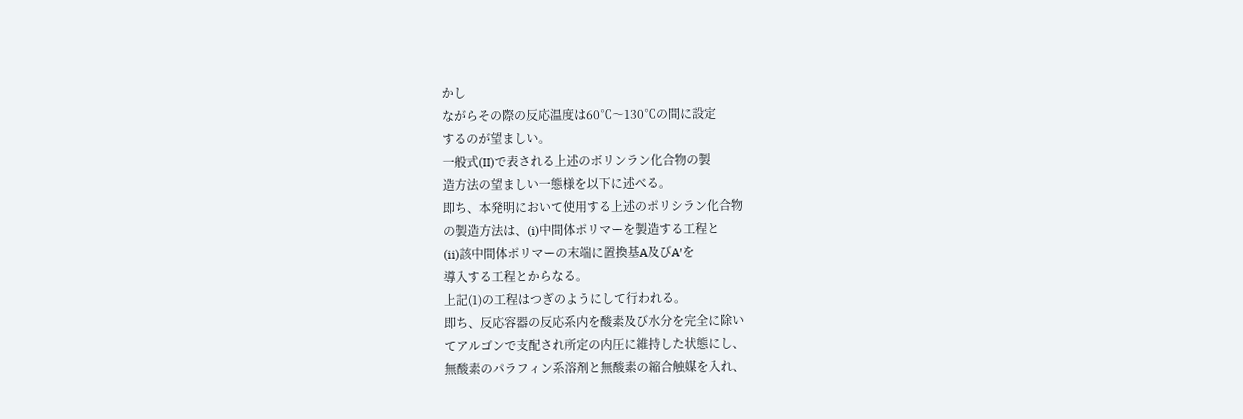かし
ながらその際の反応温度は60℃〜130℃の間に設定
するのが望ましい。
一般式(II)で表される上述のボリンラン化合物の製
造方法の望ましい一態様を以下に述べる。
即ち、本発明において使用する上述のポリシラン化合物
の製造方法は、(i)中間体ポリマーを製造する工程と
(ii)該中間体ポリマーの末端に置換基A及びA′を
導入する工程とからなる。
上記(1)の工程はつぎのようにして行われる。
即ち、反応容器の反応系内を酸素及び水分を完全に除い
てアルゴンで支配され所定の内圧に維持した状態にし、
無酸素のパラフィン系溶剤と無酸素の縮合触媒を入れ、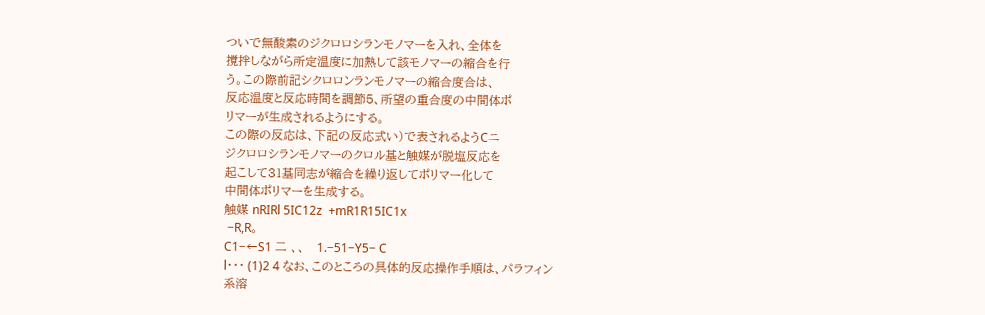ついで無酸素のジクロロシランモノマーを入れ、全体を
撹拌しながら所定温度に加熱して該モノマーの縮合を行
う。この際前記シクロロンランモノマーの縮合度合は、
反応温度と反応時間を調節5、所望の重合度の中間体ポ
リマーが生成されるようにする。
この際の反応は、下記の反応式い)で表されるようCニ
ジクロロシランモノマーのクロル基と触媒が脱塩反応を
起こして31基同志が縮合を繰り返してポリマー化して
中間体ポリマーを生成する。
触媒 nRIRl 5IC12z  +mR1R15IC1x
 −R,R。
C1−←S1 二 、、   1.−51−Y5− C
l・・・ (1)2 4 なお、このところの具体的反応操作手順は、パラフィン
系溶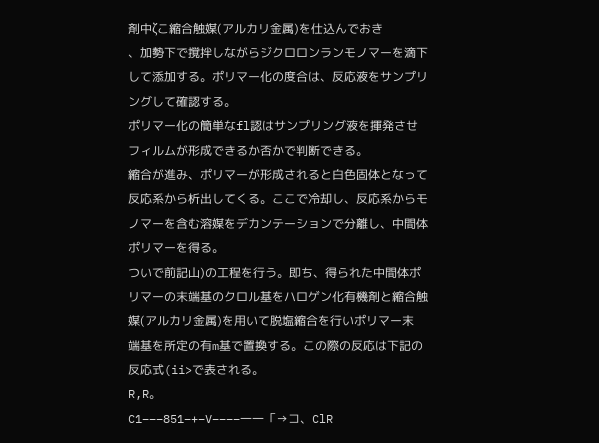剤中ζこ縮合触媒(アルカリ金属)を仕込んでおき
、加勢下で撹拌しながらジクロロンランモノマーを滴下
して添加する。ポリマー化の度合は、反応液をサンプリ
ングして確認する。
ポリマー化の簡単なfl認はサンプリング液を揮発させ
フィルムが形成できるか否かで判断できる。
縮合が進み、ポリマーが形成されると白色固体となって
反応系から析出してくる。ここで冷却し、反応系からモ
ノマーを含む溶媒をデカンテーションで分離し、中間体
ポリマーを得る。
ついで前記山)の工程を行う。即ち、得られた中間体ポ
リマーの末端基のクロル基をハロゲン化有機剤と縮合触
媒(アルカリ金属)を用いて脱塩縮合を行いポリマー末
端基を所定の有m基で置換する。この際の反応は下記の
反応式(ii>で表される。
R,R。
C1−−−851−+−V−−−−一一「→コ、ClR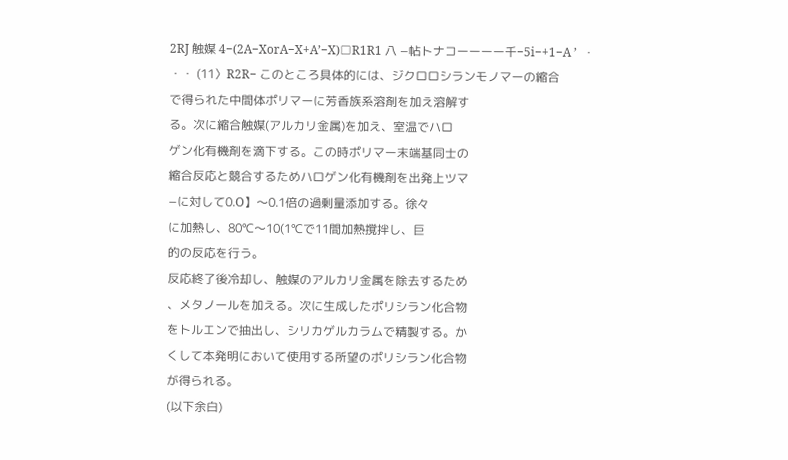2RJ 触媒 4−(2A−XorA−X+A’−X)□R1R1 八 −帖トナコーーーー千−5i−+1−A ’  ・
・・ (11〉R2R− このところ具体的には、ジクロロシランモノマーの縮合
で得られた中間体ポリマーに芳香族系溶剤を加え溶解す
る。次に縮合触媒(アルカリ金属)を加え、室温でハロ
ゲン化有機剤を滴下する。この時ポリマー末端基同士の
縮合反応と競合するためハロゲン化有機剤を出発上ツマ
−に対して0.O】〜0.1倍の過剰量添加する。徐々
に加熱し、80℃〜10(1℃で11間加熱撹拌し、巨
的の反応を行う。
反応終了後冷却し、触媒のアルカリ金属を除去するため
、メタノールを加える。次に生成したポリシラン化合物
をトルエンで抽出し、シリカゲルカラムで精製する。か
くして本発明において使用する所望のポリシラン化合物
が得られる。
(以下余白)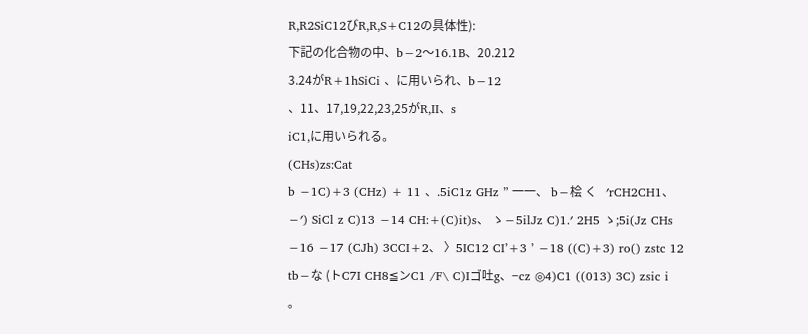R,R2SiC12びR,R,S+C12の具体性):
下記の化合物の中、b−2〜16.1B、20.212
3.24がR+1hSiCi 、に用いられ、b−12
、11、17,19,22,23,25がR,II、s
iC1,に用いられる。
(CHs)zs:Cat
b −1C)+3 (CHz) + 11 、.5iC1z GHz ” 一一、 b−桧 く   ′rCH2CH1、 −′) SiCl z C)13 −14 CH:+(C)it)s、 ゝ−5ilJz C)1.′ 2H5 ゝ;5i(Jz CHs −16 −17 (CJh) 3CCI+2、 〉5IC12 CI’+3 ’ −18 ((C)+3) ro() zstc 12 tb−な (トC7I CH8≦ンC1 /F\ C)Iゴ吐g、−cz ◎4)C1 ((013) 3C) zsic i 。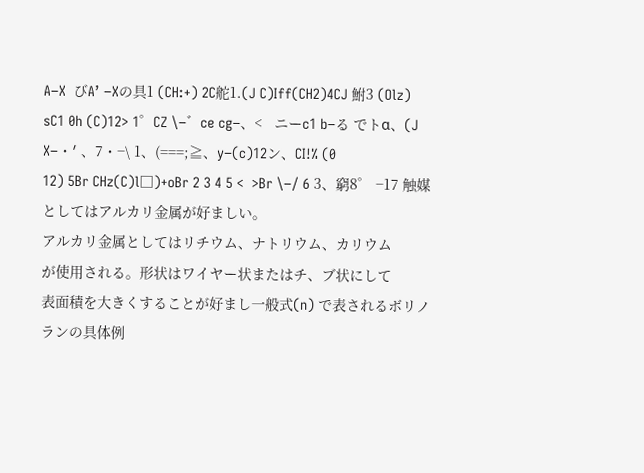A−X  びA’ −Xの具1 (CH:+) 2C舵1.(J C)Iff(CH2)4CJ 鮒3 (Olz) sC1 0h (C)12> 1゜CZ \−゛ce cg−、<   ニーc1 b−る でトα、(J X−・′ 、7・−\ 1、(===;≧、y−(c)12ン、CI!% (0
12) 5Br CHz(C)l□)+oBr 2 3 4 5 <  >Br \−/ 6 3、窮8゜ −17 触媒としてはアルカリ金属が好ましい。
アルカリ金属としてはリチウム、ナトリウム、カリウム
が使用される。形状はワイヤー状またはチ、ブ状にして
表面積を大きくすることが好まし一般式(n) で表されるボリノランの具体例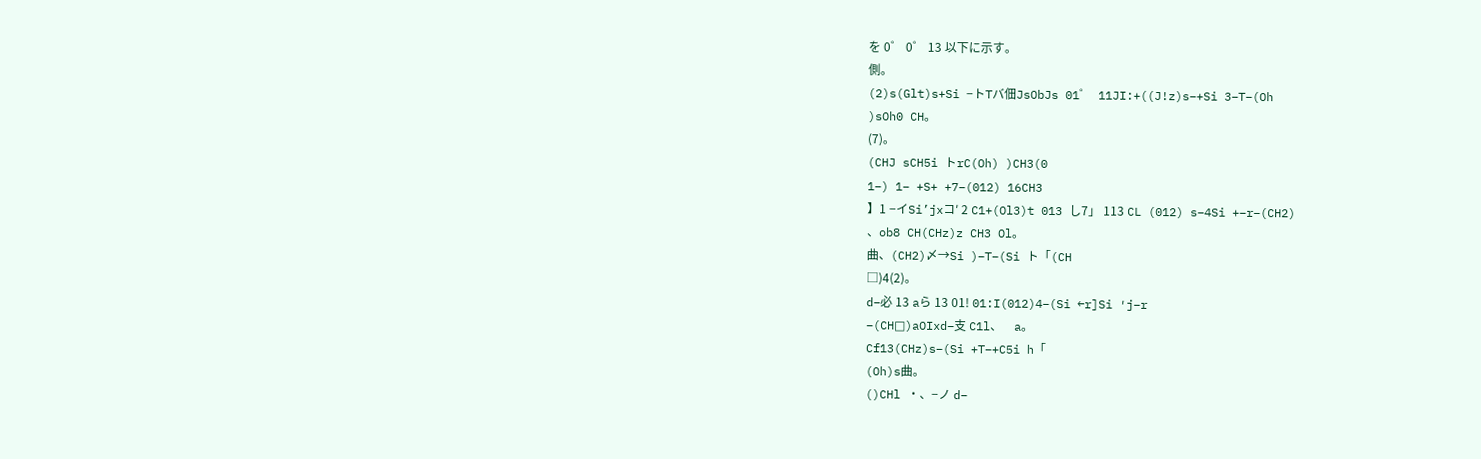を 0゜ 0゜ 13 以下に示す。
側。
(2)s(Glt)s+Si −トTバ佃JsObJs 01゜ 11JI:+((J!z)s−+Si 3−T−(Oh
)sOh0 CH。
(7)。
(CHJ sCH5i トrC(Oh) )CH3(0
1−) 1− +S+ +7−(012) 16CH3
】1 −イSi’jxコ′ 2 C1+(Ol3)t 013 し7」 113 CL (012) s−4Si +−r−(CH2)
、ob8 CH(CHz)z CH3 Ol。
曲、(CH2)〆→Si )−T−(Si ト「(CH
□)4(2)。
d−必 13 aら 13 01! 01:I(012)4−(Si ←r]Si ′j−r
−(CH□)aOIxd−支 C1l、    a。
Cf13(CHz)s−(Si +T−+C5i h「
(Oh)s曲。
()CHl ・、−ノ d−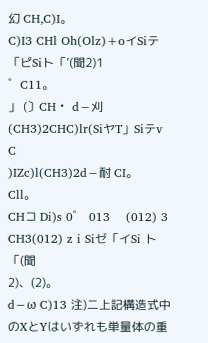幻 CH,C)I。
C)I3 CHl Oh(Olz)+oイSiテ「ピSiト「’(聞2)1
゜C11。
」 (〕CH・ d−刈 (CH3)2CHC)lr(SiヤT」Siテv  C
)IZc)l(CH3)2d−耐 CI。
Cll。
CHコ Di)s 0゜ 013    (012) 3 CH3(012) z i Siゼ「イSi ト「(聞
2)、(2)。
d−ω C)13 注)二上記構造式中のXとYはいずれも単量体の重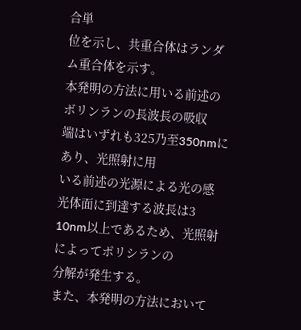合単
位を示し、共重合体はランダム重合体を示す。
本発明の方法に用いる前述のボリンランの長波長の吸収
端はいずれも325乃至350nmにあり、光照射に用
いる前述の光源による光の感光体面に到達する波長は3
10nm以上であるため、光照射によってポリシランの
分解が発生する。
また、本発明の方法において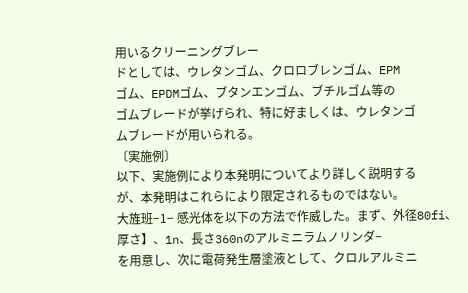用いるクリーニングブレー
ドとしては、ウレタンゴム、クロロブレンゴム、EPM
ゴム、EPDMゴム、ブタンエンゴム、ブチルゴム等の
ゴムブレードが挙げられ、特に好ましくは、ウレタンゴ
ムブレードが用いられる。
〔実施例〕
以下、実施例により本発明についてより詳しく説明する
が、本発明はこれらにより限定されるものではない。
大旌班−1− 感光体を以下の方法で作威した。まず、外径80fi、
厚さ】、1n、長さ360nのアルミニラムノリンダ−
を用意し、次に電荷発生層塗液として、クロルアルミニ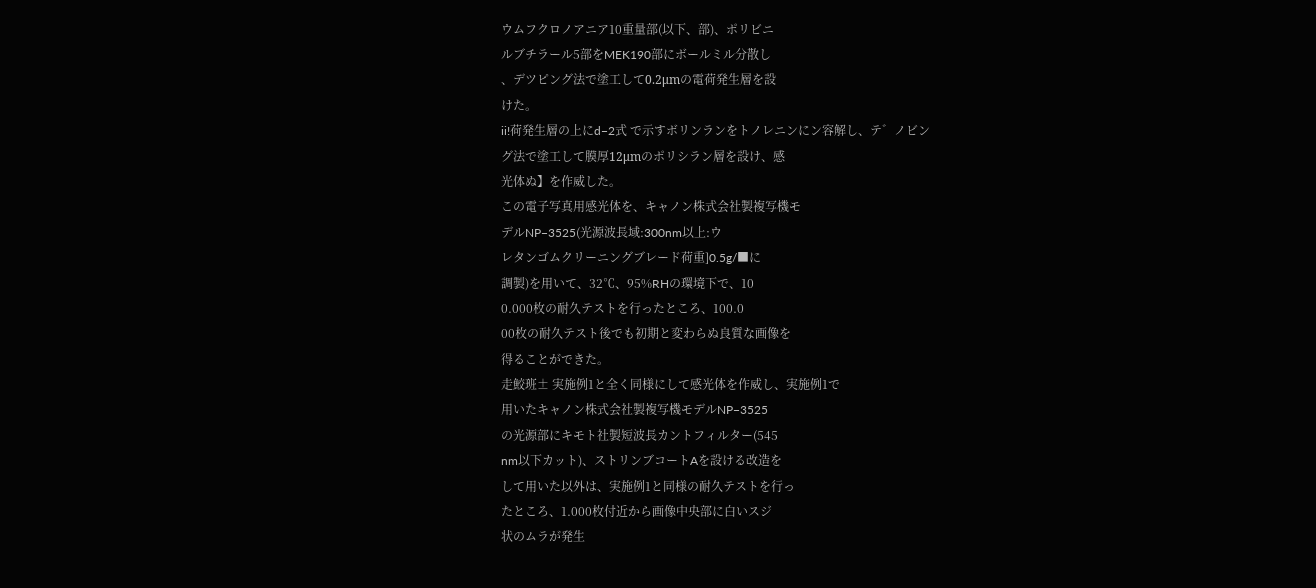ウムフクロノアニア10重量部(以下、部)、ポリビニ
ルブチラール5部をMEK190部にボールミル分散し
、デツピング法で塗工して0.2μmの電荷発生層を設
けた。
ii!荷発生層の上にd−2式 で示すボリンランをトノレニンにン容解し、テ゛ノビン
グ法で塗工して膜厚12μmのポリシラン層を設け、感
光体ぬ】を作威した。
この電子写真用感光体を、キャノン株式会社製複写機モ
デルNP−3525(光源波長域:300nm以上:ウ
レタンゴムクリーニングブレード荷重]0.5g/■に
調製)を用いて、32℃、95%RHの環境下で、10
0.000枚の耐久テストを行ったところ、100.0
00枚の耐久テスト後でも初期と変わらぬ良質な画像を
得ることができた。
走鮫班± 実施例1と全く同様にして感光体を作威し、実施例1で
用いたキャノン株式会社製複写機モデルNP−3525
の光源部にキモト社製短波長カントフィルター(545
nm以下カット)、ストリンブコートAを設ける改造を
して用いた以外は、実施例1と同様の耐久テストを行っ
たところ、1.000枚付近から画像中央部に白いスジ
状のムラが発生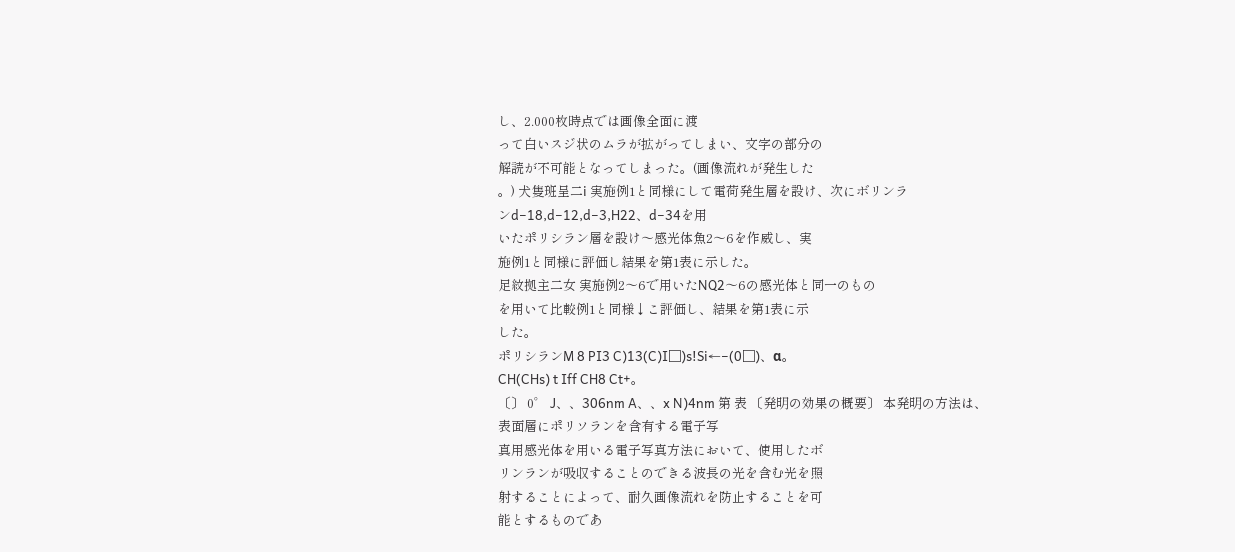し、2.000枚時点では画像全面に渡
って白いスジ状のムラが拡がってしまい、文字の部分の
解読が不可能となってしまった。(画像流れが発生した
。) 犬隻班呈二i 実施例1と同様にして電荷発生層を設け、次にボリンラ
ンd−18,d−12,d−3,H22、d−34を用
いたポリシラン層を設け〜感光体魚2〜6を作威し、実
施例1と同様に評価し結果を第1表に示した。
足紋拠主二女 実施例2〜6で用いたNQ2〜6の感光体と同一のもの
を用いて比較例1と同様↓こ評価し、結果を第1表に示
した。
ポリシランM 8 PI3 C)13(C)I□)s!Si←−(0□)、α。
CH(CHs) t Iff CH8 Ct+。
〔〕 0゜ J、、306nm A、、x N)4nm 第 表 〔発明の効果の概要〕 本発明の方法は、表面層にポリソランを含有する電子写
真用感光体を用いる電子写真方法において、使用したボ
リンランが吸収することのできる波長の光を含む光を照
射することによって、耐久画像流れを防止することを可
能とするものであ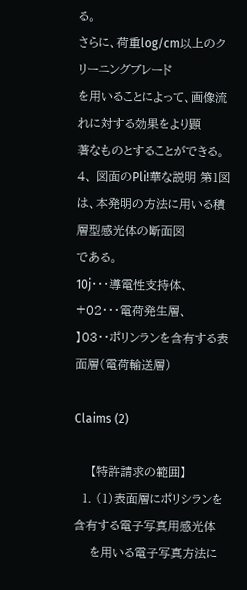る。
さらに、荷重log/cm以上のクリーニングブレード
を用いることによって、画像流れに対する効果をより顕
著なものとすることができる。
4、 図面のPli!華な説明 第1図は、本発明の方法に用いる積層型感光体の断面図
である。
10j・・・導電性支持体、+02・・・電荷発生層、
】03・・ポリンランを含有する表面層(電荷輸送層)

Claims (2)

    【特許請求の範囲】
  1. (1)表面層にポリシランを含有する電子写真用感光体
    を用いる電子写真方法に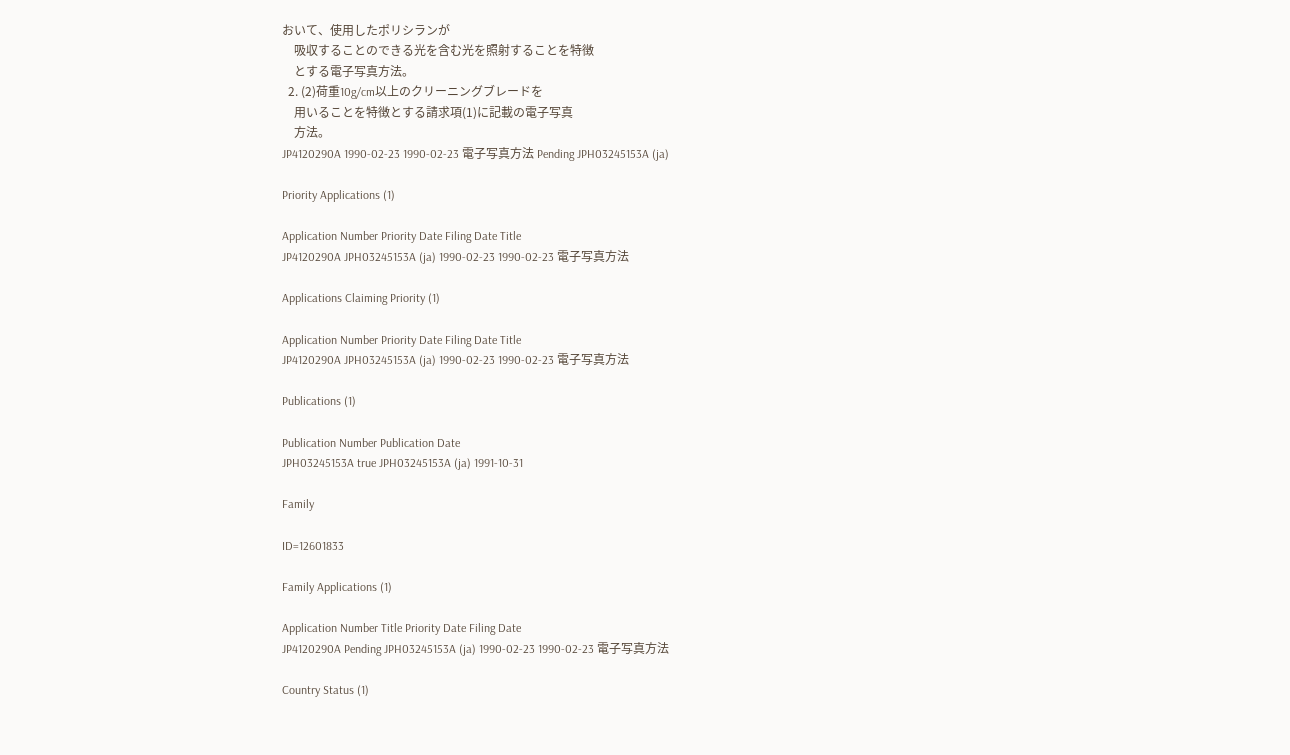おいて、使用したポリシランが
    吸収することのできる光を含む光を照射することを特徴
    とする電子写真方法。
  2. (2)荷重10g/cm以上のクリーニングブレードを
    用いることを特徴とする請求項(1)に記載の電子写真
    方法。
JP4120290A 1990-02-23 1990-02-23 電子写真方法 Pending JPH03245153A (ja)

Priority Applications (1)

Application Number Priority Date Filing Date Title
JP4120290A JPH03245153A (ja) 1990-02-23 1990-02-23 電子写真方法

Applications Claiming Priority (1)

Application Number Priority Date Filing Date Title
JP4120290A JPH03245153A (ja) 1990-02-23 1990-02-23 電子写真方法

Publications (1)

Publication Number Publication Date
JPH03245153A true JPH03245153A (ja) 1991-10-31

Family

ID=12601833

Family Applications (1)

Application Number Title Priority Date Filing Date
JP4120290A Pending JPH03245153A (ja) 1990-02-23 1990-02-23 電子写真方法

Country Status (1)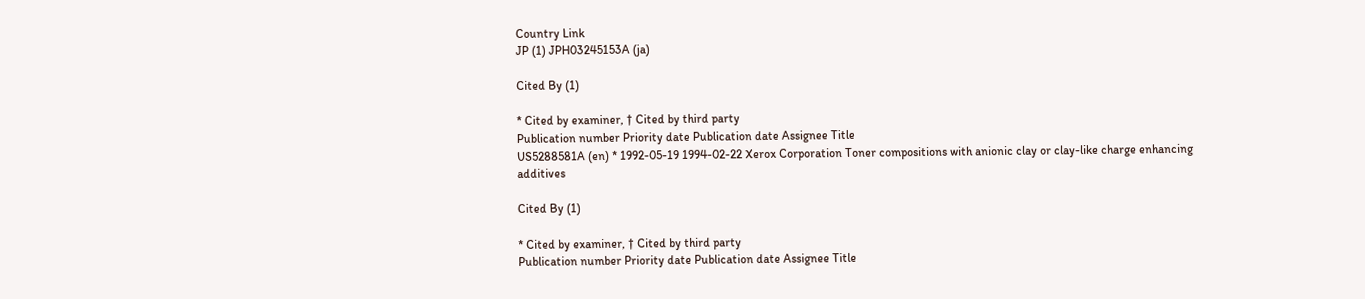Country Link
JP (1) JPH03245153A (ja)

Cited By (1)

* Cited by examiner, † Cited by third party
Publication number Priority date Publication date Assignee Title
US5288581A (en) * 1992-05-19 1994-02-22 Xerox Corporation Toner compositions with anionic clay or clay-like charge enhancing additives

Cited By (1)

* Cited by examiner, † Cited by third party
Publication number Priority date Publication date Assignee Title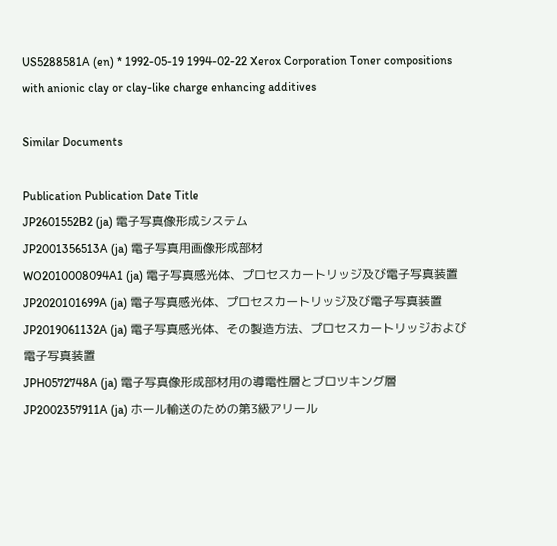US5288581A (en) * 1992-05-19 1994-02-22 Xerox Corporation Toner compositions with anionic clay or clay-like charge enhancing additives

Similar Documents

Publication Publication Date Title
JP2601552B2 (ja) 電子写真像形成システム
JP2001356513A (ja) 電子写真用画像形成部材
WO2010008094A1 (ja) 電子写真感光体、プロセスカートリッジ及び電子写真装置
JP2020101699A (ja) 電子写真感光体、プロセスカートリッジ及び電子写真装置
JP2019061132A (ja) 電子写真感光体、その製造方法、プロセスカートリッジおよび電子写真装置
JPH0572748A (ja) 電子写真像形成部材用の導電性層とブロツキング層
JP2002357911A (ja) ホール輸送のための第3級アリール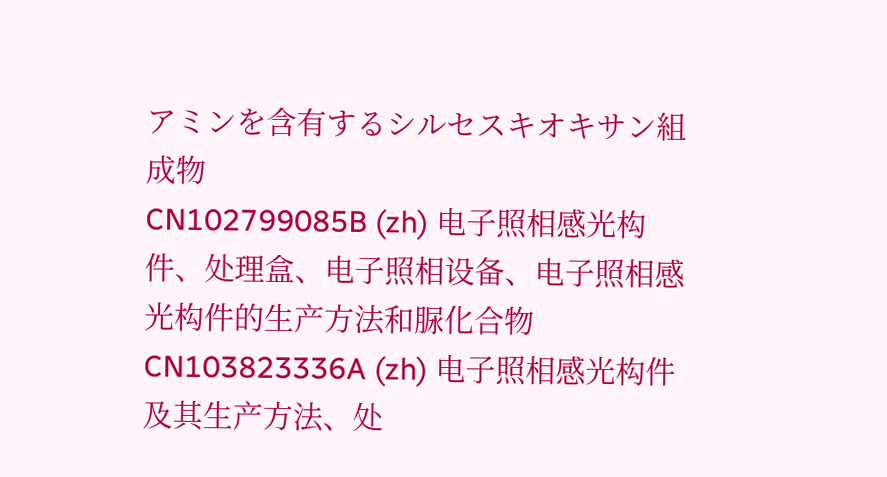アミンを含有するシルセスキオキサン組成物
CN102799085B (zh) 电子照相感光构件、处理盒、电子照相设备、电子照相感光构件的生产方法和脲化合物
CN103823336A (zh) 电子照相感光构件及其生产方法、处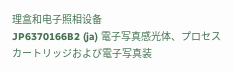理盒和电子照相设备
JP6370166B2 (ja) 電子写真感光体、プロセスカートリッジおよび電子写真装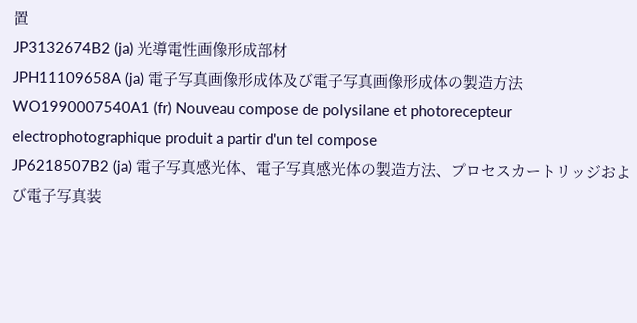置
JP3132674B2 (ja) 光導電性画像形成部材
JPH11109658A (ja) 電子写真画像形成体及び電子写真画像形成体の製造方法
WO1990007540A1 (fr) Nouveau compose de polysilane et photorecepteur electrophotographique produit a partir d'un tel compose
JP6218507B2 (ja) 電子写真感光体、電子写真感光体の製造方法、プロセスカートリッジおよび電子写真装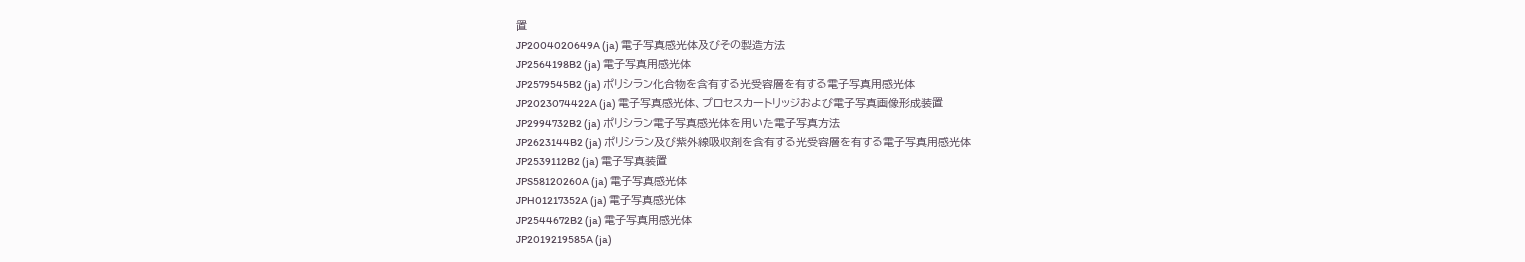置
JP2004020649A (ja) 電子写真感光体及びその製造方法
JP2564198B2 (ja) 電子写真用感光体
JP2579545B2 (ja) ポリシラン化合物を含有する光受容層を有する電子写真用感光体
JP2023074422A (ja) 電子写真感光体、プロセスカートリッジおよび電子写真画像形成装置
JP2994732B2 (ja) ポリシラン電子写真感光体を用いた電子写真方法
JP2623144B2 (ja) ポリシラン及び紫外線吸収剤を含有する光受容層を有する電子写真用感光体
JP2539112B2 (ja) 電子写真装置
JPS58120260A (ja) 電子写真感光体
JPH01217352A (ja) 電子写真感光体
JP2544672B2 (ja) 電子写真用感光体
JP2019219585A (ja)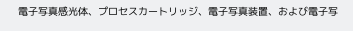電子写真感光体、プロセスカートリッジ、電子写真装置、および電子写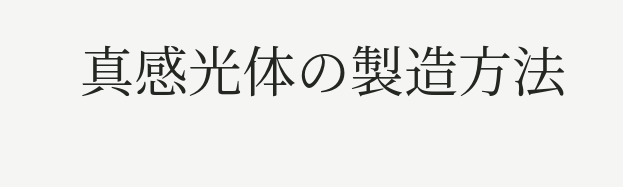真感光体の製造方法